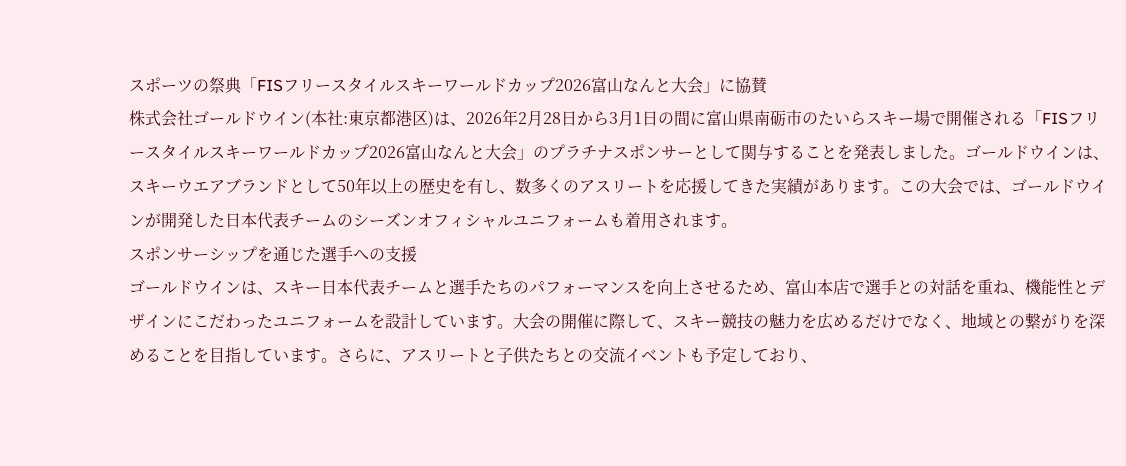スポーツの祭典「FISフリースタイルスキーワールドカップ2026富山なんと大会」に協賛
株式会社ゴールドウイン(本社:東京都港区)は、2026年2月28日から3月1日の間に富山県南砺市のたいらスキー場で開催される「FISフリースタイルスキーワールドカップ2026富山なんと大会」のプラチナスポンサーとして関与することを発表しました。ゴールドウインは、スキーウエアブランドとして50年以上の歴史を有し、数多くのアスリートを応援してきた実績があります。この大会では、ゴールドウインが開発した日本代表チームのシーズンオフィシャルユニフォームも着用されます。
スポンサーシップを通じた選手への支援
ゴールドウインは、スキー日本代表チームと選手たちのパフォーマンスを向上させるため、富山本店で選手との対話を重ね、機能性とデザインにこだわったユニフォームを設計しています。大会の開催に際して、スキー競技の魅力を広めるだけでなく、地域との繋がりを深めることを目指しています。さらに、アスリートと子供たちとの交流イベントも予定しており、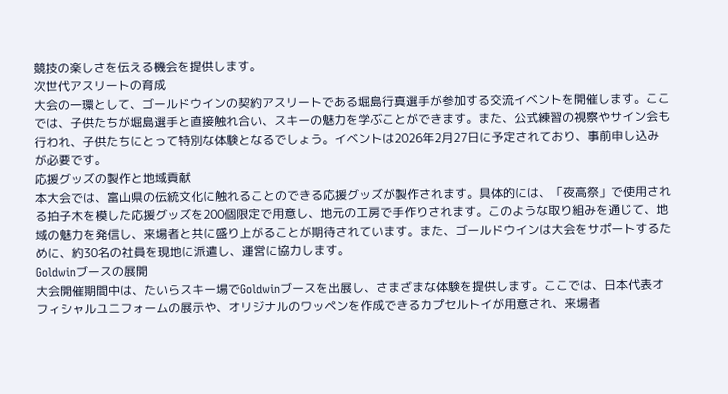競技の楽しさを伝える機会を提供します。
次世代アスリートの育成
大会の一環として、ゴールドウインの契約アスリートである堀島行真選手が参加する交流イベントを開催します。ここでは、子供たちが堀島選手と直接触れ合い、スキーの魅力を学ぶことができます。また、公式練習の視察やサイン会も行われ、子供たちにとって特別な体験となるでしょう。イベントは2026年2月27日に予定されており、事前申し込みが必要です。
応援グッズの製作と地域貢献
本大会では、富山県の伝統文化に触れることのできる応援グッズが製作されます。具体的には、「夜高祭」で使用される拍子木を模した応援グッズを200個限定で用意し、地元の工房で手作りされます。このような取り組みを通じて、地域の魅力を発信し、来場者と共に盛り上がることが期待されています。また、ゴールドウインは大会をサポートするために、約30名の社員を現地に派遣し、運営に協力します。
Goldwinブースの展開
大会開催期間中は、たいらスキー場でGoldwinブースを出展し、さまざまな体験を提供します。ここでは、日本代表オフィシャルユニフォームの展示や、オリジナルのワッペンを作成できるカプセルトイが用意され、来場者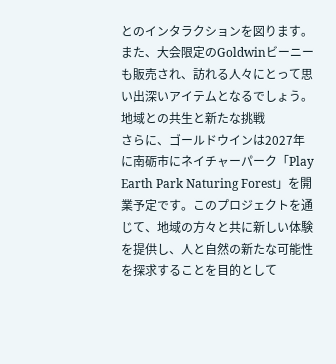とのインタラクションを図ります。また、大会限定のGoldwinビーニーも販売され、訪れる人々にとって思い出深いアイテムとなるでしょう。
地域との共生と新たな挑戦
さらに、ゴールドウインは2027年に南砺市にネイチャーパーク「Play Earth Park Naturing Forest」を開業予定です。このプロジェクトを通じて、地域の方々と共に新しい体験を提供し、人と自然の新たな可能性を探求することを目的として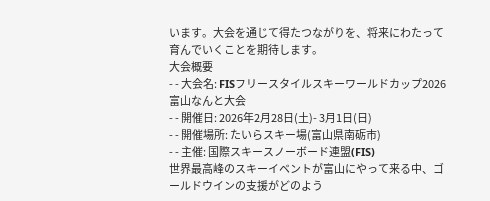います。大会を通じて得たつながりを、将来にわたって育んでいくことを期待します。
大会概要
- - 大会名: FISフリースタイルスキーワールドカップ2026富山なんと大会
- - 開催日: 2026年2月28日(土)- 3月1日(日)
- - 開催場所: たいらスキー場(富山県南砺市)
- - 主催: 国際スキースノーボード連盟(FIS)
世界最高峰のスキーイベントが富山にやって来る中、ゴールドウインの支援がどのよう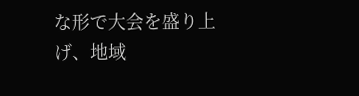な形で大会を盛り上げ、地域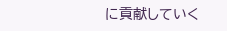に貢献していく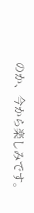のか、今から楽しみです。